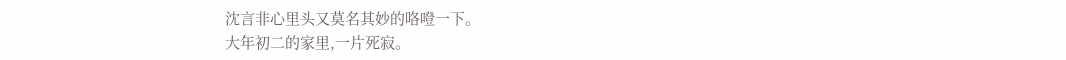沈言非心里头又莫名其妙的咯噔一下。
大年初二的家里,一片死寂。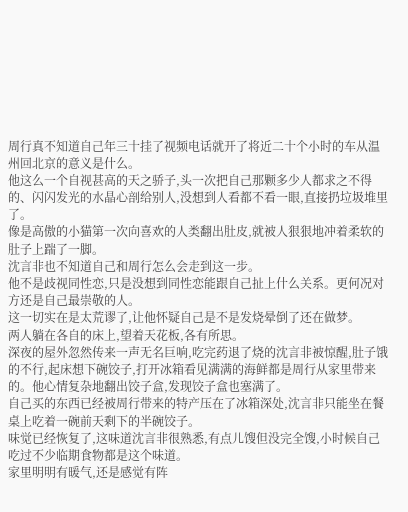周行真不知道自己年三十挂了视频电话就开了将近二十个小时的车从温州回北京的意义是什么。
他这么一个自视甚高的天之骄子,头一次把自己那颗多少人都求之不得的、闪闪发光的水晶心剖给别人,没想到人看都不看一眼,直接扔垃圾堆里了。
像是高傲的小猫第一次向喜欢的人类翻出肚皮,就被人狠狠地冲着柔软的肚子上踹了一脚。
沈言非也不知道自己和周行怎么会走到这一步。
他不是歧视同性恋,只是没想到同性恋能跟自己扯上什么关系。更何况对方还是自己最崇敬的人。
这一切实在是太荒谬了,让他怀疑自己是不是发烧晕倒了还在做梦。
两人躺在各自的床上,望着天花板,各有所思。
深夜的屋外忽然传来一声无名巨响,吃完药退了烧的沈言非被惊醒,肚子饿的不行,起床想下碗饺子,打开冰箱看见满满的海鲜都是周行从家里带来的。他心情复杂地翻出饺子盒,发现饺子盒也塞满了。
自己买的东西已经被周行带来的特产压在了冰箱深处,沈言非只能坐在餐桌上吃着一碗前天剩下的半碗饺子。
味觉已经恢复了,这味道沈言非很熟悉,有点儿馊但没完全馊,小时候自己吃过不少临期食物都是这个味道。
家里明明有暖气,还是感觉有阵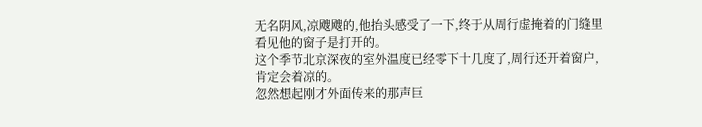无名阴风,凉飕飕的,他抬头感受了一下,终于从周行虚掩着的门缝里看见他的窗子是打开的。
这个季节北京深夜的室外温度已经零下十几度了,周行还开着窗户,肯定会着凉的。
忽然想起刚才外面传来的那声巨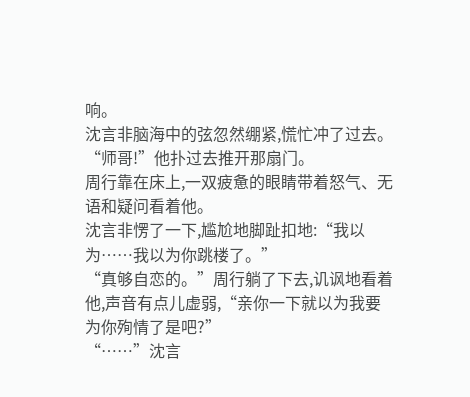响。
沈言非脑海中的弦忽然绷紧,慌忙冲了过去。
“师哥!”他扑过去推开那扇门。
周行靠在床上,一双疲惫的眼睛带着怒气、无语和疑问看着他。
沈言非愣了一下,尴尬地脚趾扣地:“我以为……我以为你跳楼了。”
“真够自恋的。”周行躺了下去,讥讽地看着他,声音有点儿虚弱,“亲你一下就以为我要为你殉情了是吧?”
“……”沈言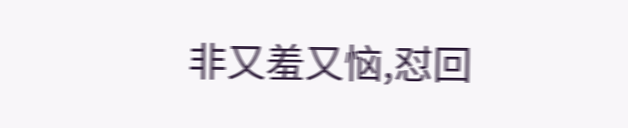非又羞又恼,怼回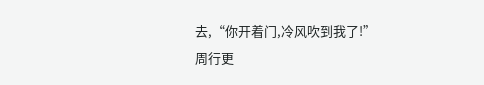去,“你开着门,冷风吹到我了!”
周行更